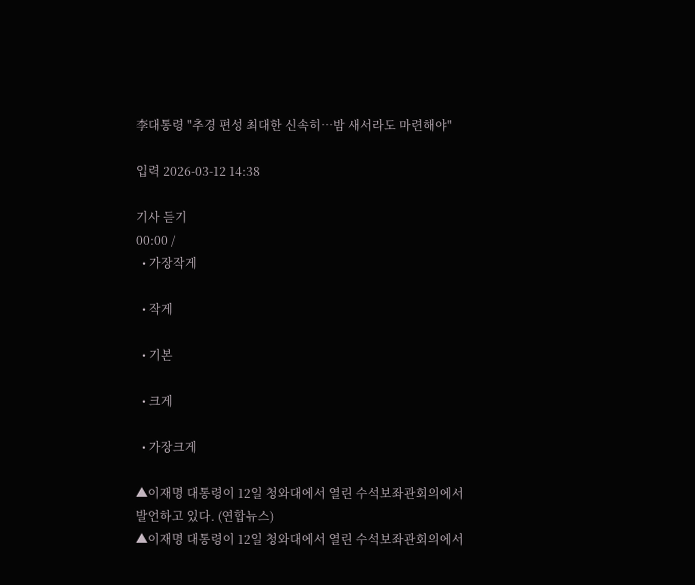李대통령 "추경 편성 최대한 신속히…밤 새서라도 마련해야"

입력 2026-03-12 14:38

기사 듣기
00:00 /
  • 가장작게

  • 작게

  • 기본

  • 크게

  • 가장크게

▲이재명 대통령이 12일 청와대에서 열린 수석보좌관회의에서 발언하고 있다. (연합뉴스)
▲이재명 대통령이 12일 청와대에서 열린 수석보좌관회의에서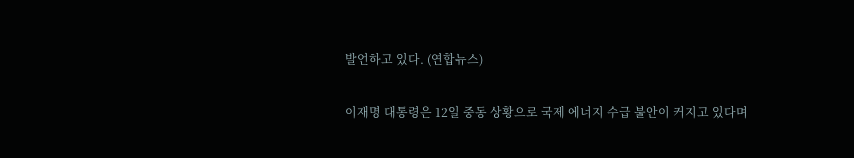발언하고 있다. (연합뉴스)

이재명 대통령은 12일 중동 상황으로 국제 에너지 수급 불안이 커지고 있다며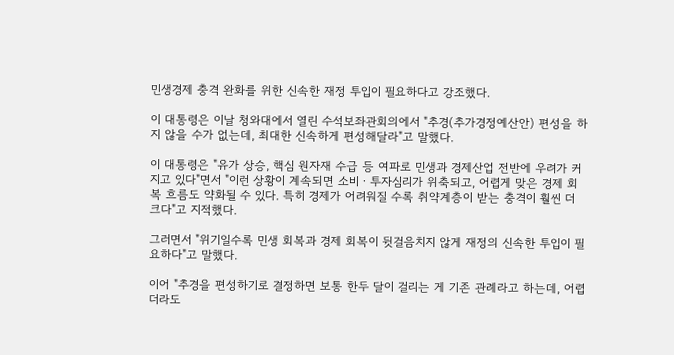민생경제 충격 완화를 위한 신속한 재정 투입이 필요하다고 강조했다.

이 대통령은 이날 청와대에서 열린 수석보좌관회의에서 "추경(추가경정예산안) 편성을 하지 않을 수가 없는데, 최대한 신속하게 편성해달라"고 말했다.

이 대통령은 "유가 상승, 핵심 원자재 수급 등 여파로 민생과 경제산업 전반에 우려가 커지고 있다"면서 "이런 상황이 계속되면 소비ㆍ투자심리가 위축되고, 어렵게 맞은 경제 회복 흐름도 약화될 수 있다. 특히 경제가 어려워질 수록 취약계층이 받는 충격이 훨씬 더 크다"고 지적했다.

그러면서 "위기일수록 민생 회복과 경제 회복이 뒷걸음치지 않게 재정의 신속한 투입이 필요하다"고 말했다.

이어 "추경을 편성하기로 결정하면 보통 한두 달이 걸리는 게 기존 관례라고 하는데, 어렵더라도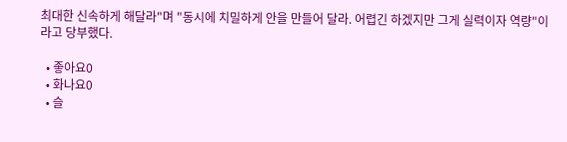최대한 신속하게 해달라"며 "동시에 치밀하게 안을 만들어 달라. 어렵긴 하겠지만 그게 실력이자 역량"이라고 당부했다.

  • 좋아요0
  • 화나요0
  • 슬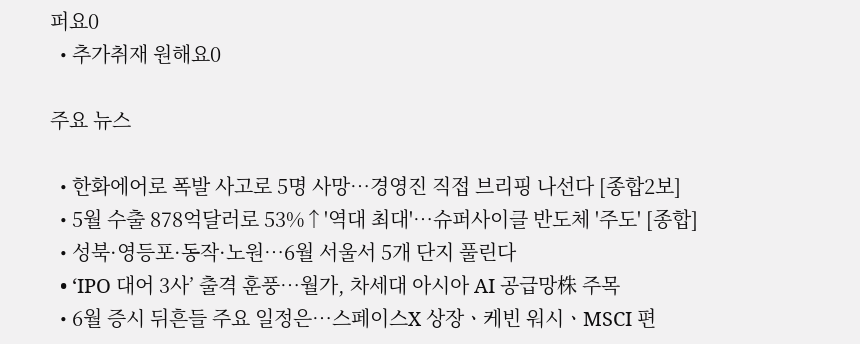퍼요0
  • 추가취재 원해요0

주요 뉴스

  • 한화에어로 폭발 사고로 5명 사망…경영진 직접 브리핑 나선다 [종합2보]
  • 5월 수출 878억달러로 53%↑'역대 최대'⋯슈퍼사이클 반도체 '주도' [종합]
  • 성북·영등포·동작·노원⋯6월 서울서 5개 단지 풀린다
  • ‘IPO 대어 3사’ 출격 훈풍⋯월가, 차세대 아시아 AI 공급망株 주목
  • 6월 증시 뒤흔들 주요 일정은⋯스페이스X 상장ㆍ케빈 워시ㆍMSCI 편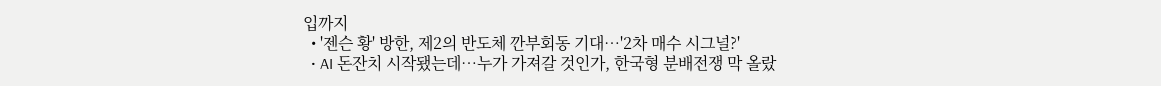입까지
  • '젠슨 황' 방한, 제2의 반도체 깐부회동 기대…'2차 매수 시그널?'
  • AI 돈잔치 시작됐는데…누가 가져갈 것인가, 한국형 분배전쟁 막 올랐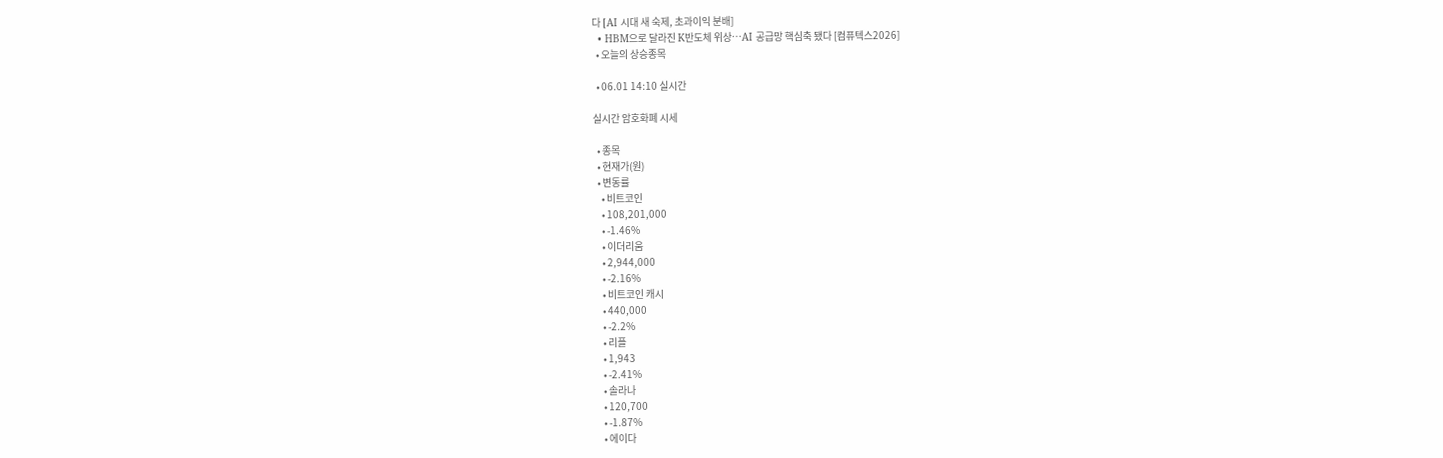다 [AI 시대 새 숙제, 초과이익 분배]
  • HBM으로 달라진 K반도체 위상…AI 공급망 핵심축 됐다 [컴퓨텍스2026]
  • 오늘의 상승종목

  • 06.01 14:10 실시간

실시간 암호화폐 시세

  • 종목
  • 현재가(원)
  • 변동률
    • 비트코인
    • 108,201,000
    • -1.46%
    • 이더리움
    • 2,944,000
    • -2.16%
    • 비트코인 캐시
    • 440,000
    • -2.2%
    • 리플
    • 1,943
    • -2.41%
    • 솔라나
    • 120,700
    • -1.87%
    • 에이다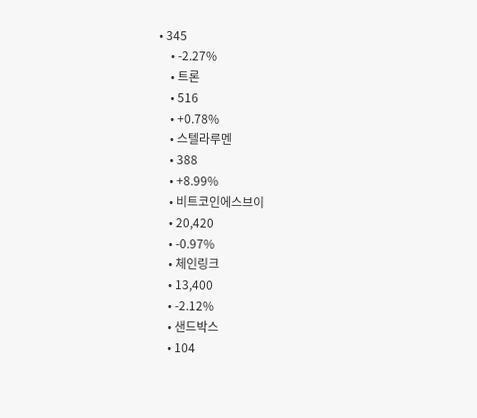• 345
    • -2.27%
    • 트론
    • 516
    • +0.78%
    • 스텔라루멘
    • 388
    • +8.99%
    • 비트코인에스브이
    • 20,420
    • -0.97%
    • 체인링크
    • 13,400
    • -2.12%
    • 샌드박스
    • 104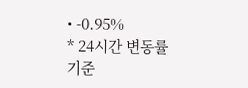• -0.95%
* 24시간 변동률 기준